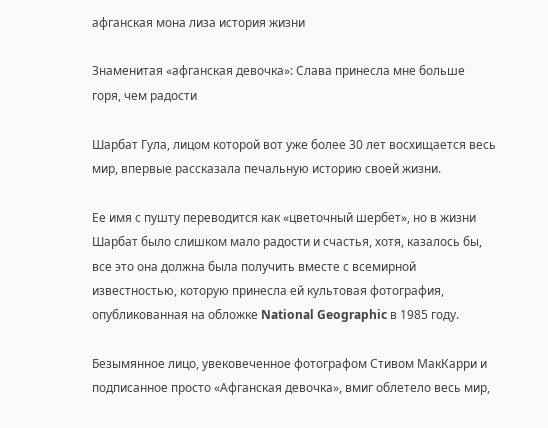афганская мона лиза история жизни

Знаменитая «афганская девочка»: Слава принесла мне больше горя, чем радости

Шарбат Гула, лицом которой вот уже более 30 лет восхищается весь мир, впервые рассказала печальную историю своей жизни.

Ее имя с пушту переводится как «цветочный шербет», но в жизни Шарбат было слишком мало радости и счастья, хотя, казалось бы, все это она должна была получить вместе с всемирной известностью, которую принесла ей культовая фотография, опубликованная на обложке National Geographic в 1985 году.

Безымянное лицо, увековеченное фотографом Стивом МакКарри и подписанное просто «Афганская девочка», вмиг облетело весь мир,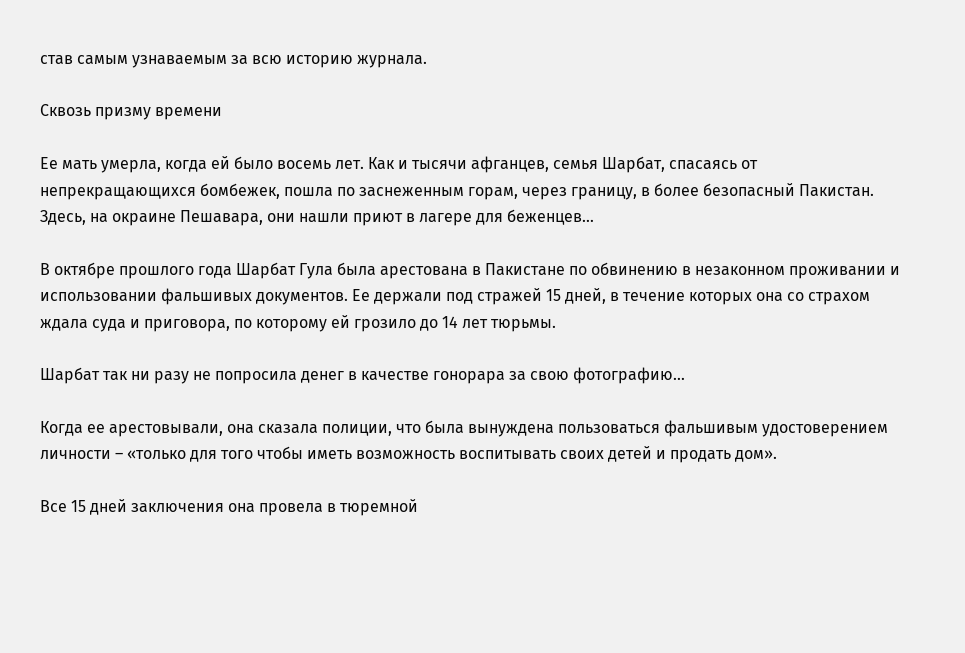став самым узнаваемым за всю историю журнала.

Сквозь призму времени

Ее мать умерла, когда ей было восемь лет. Как и тысячи афганцев, семья Шарбат, спасаясь от непрекращающихся бомбежек, пошла по заснеженным горам, через границу, в более безопасный Пакистан. Здесь, на окраине Пешавара, они нашли приют в лагере для беженцев…

В октябре прошлого года Шарбат Гула была арестована в Пакистане по обвинению в незаконном проживании и использовании фальшивых документов. Ее держали под стражей 15 дней, в течение которых она со страхом ждала суда и приговора, по которому ей грозило до 14 лет тюрьмы.

Шарбат так ни разу не попросила денег в качестве гонорара за свою фотографию…

Когда ее арестовывали, она сказала полиции, что была вынуждена пользоваться фальшивым удостоверением личности – «только для того чтобы иметь возможность воспитывать своих детей и продать дом».

Все 15 дней заключения она провела в тюремной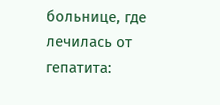больнице, где лечилась от гепатита: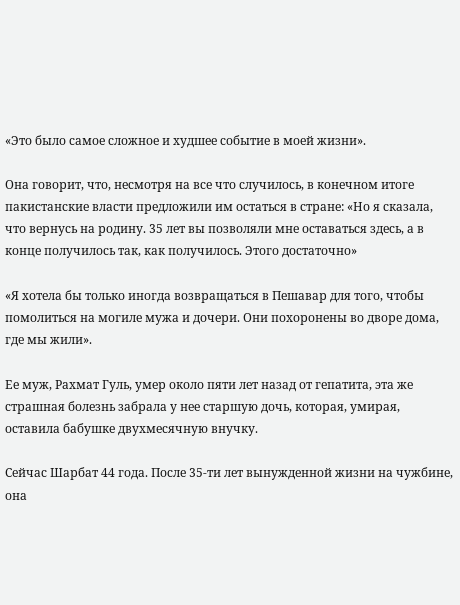«Это было самое сложное и худшее событие в моей жизни».

Она говорит, что, несмотря на все что случилось, в конечном итоге пакистанские власти предложили им остаться в стране: «Но я сказала, что вернусь на родину. 35 лет вы позволяли мне оставаться здесь, а в конце получилось так, как получилось. Этого достаточно»

«Я хотела бы только иногда возвращаться в Пешавар для того, чтобы помолиться на могиле мужа и дочери. Они похоронены во дворе дома, где мы жили».

Ее муж, Рахмат Гуль, умер около пяти лет назад от гепатита, эта же страшная болезнь забрала у нее старшую дочь, которая, умирая, оставила бабушке двухмесячную внучку.

Сейчас Шарбат 44 года. После 35-ти лет вынужденной жизни на чужбине, она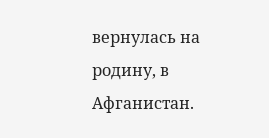вернулась на родину, в Афганистан.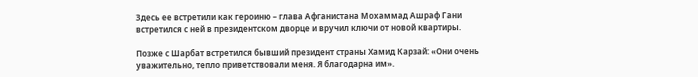Здесь ее встретили как героиню – глава Афганистана Мохаммад Ашраф Гани встретился с ней в президентском дворце и вручил ключи от новой квартиры.

Позже с Шарбат встретился бывший президент страны Хамид Карзай: «Они очень уважительно, тепло приветствовали меня. Я благодарна им».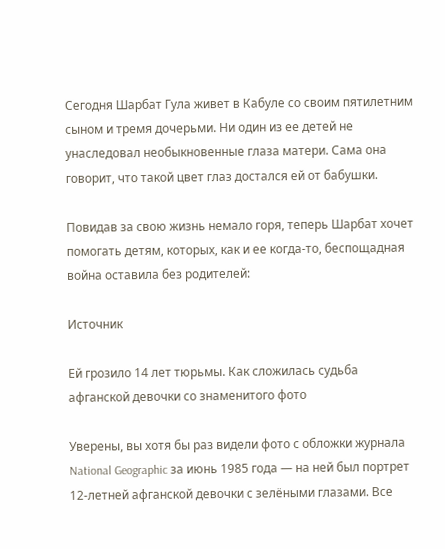Сегодня Шарбат Гула живет в Кабуле со своим пятилетним сыном и тремя дочерьми. Ни один из ее детей не унаследовал необыкновенные глаза матери. Сама она говорит, что такой цвет глаз достался ей от бабушки.

Повидав за свою жизнь немало горя, теперь Шарбат хочет помогать детям, которых, как и ее когда-то, беспощадная война оставила без родителей:

Источник

Ей грозило 14 лет тюрьмы. Как сложилась судьба афганской девочки со знаменитого фото

Уверены, вы хотя бы раз видели фото с обложки журнала National Geographic за июнь 1985 года — на ней был портрет 12-летней афганской девочки с зелёными глазами. Все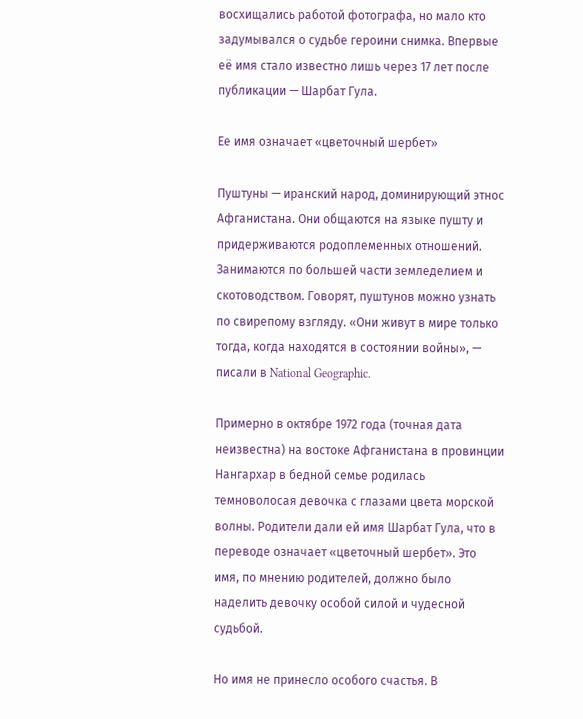восхищались работой фотографа, но мало кто задумывался о судьбе героини снимка. Впервые её имя стало известно лишь через 17 лет после публикации — Шарбат Гула.

Ее имя означает «цветочный шербет»

Пуштуны — иранский народ, доминирующий этнос Афганистана. Они общаются на языке пушту и придерживаются родоплеменных отношений. Занимаются по большей части земледелием и скотоводством. Говорят, пуштунов можно узнать по свирепому взгляду. «Они живут в мире только тогда, когда находятся в состоянии войны», — писали в National Geographic.

Примерно в октябре 1972 года (точная дата неизвестна) на востоке Афганистана в провинции Нангархар в бедной семье родилась темноволосая девочка с глазами цвета морской волны. Родители дали ей имя Шарбат Гула, что в переводе означает «цветочный шербет». Это имя, по мнению родителей, должно было наделить девочку особой силой и чудесной судьбой.

Но имя не принесло особого счастья. В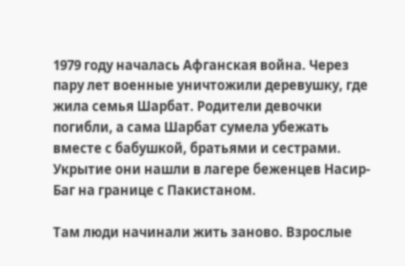1979 году началась Афганская война. Через пару лет военные уничтожили деревушку, где жила семья Шарбат. Родители девочки погибли, а сама Шарбат сумела убежать вместе с бабушкой, братьями и сестрами. Укрытие они нашли в лагере беженцев Насир-Баг на границе с Пакистаном.

Там люди начинали жить заново. Взрослые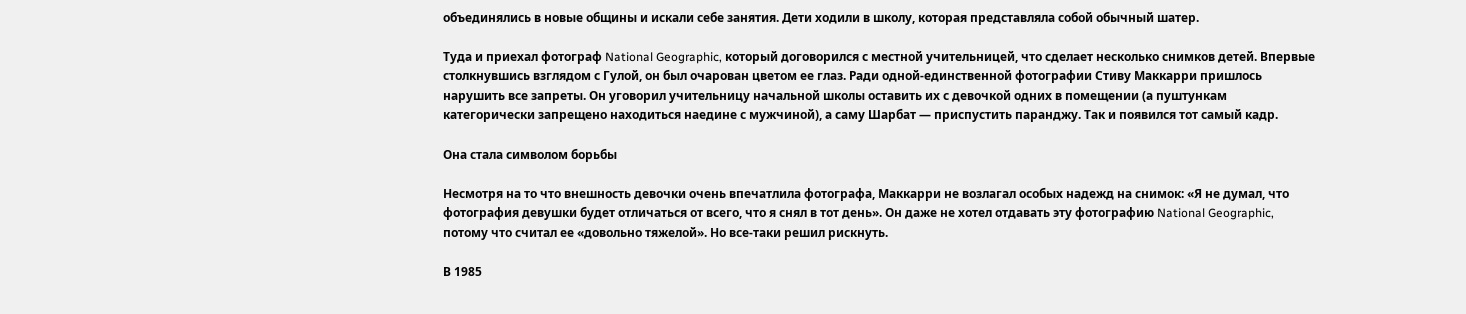объединялись в новые общины и искали себе занятия. Дети ходили в школу, которая представляла собой обычный шатер.

Туда и приехал фотограф National Geographic, который договорился с местной учительницей, что сделает несколько снимков детей. Впервые столкнувшись взглядом с Гулой, он был очарован цветом ее глаз. Ради одной-единственной фотографии Стиву Маккарри пришлось нарушить все запреты. Он уговорил учительницу начальной школы оставить их с девочкой одних в помещении (а пуштункам категорически запрещено находиться наедине с мужчиной), а саму Шарбат — приспустить паранджу. Так и появился тот самый кадр.

Она стала символом борьбы

Несмотря на то что внешность девочки очень впечатлила фотографа, Маккарри не возлагал особых надежд на снимок: «Я не думал, что фотография девушки будет отличаться от всего, что я снял в тот день». Он даже не хотел отдавать эту фотографию National Geographic, потому что считал ее «довольно тяжелой». Но все-таки решил рискнуть.

В 1985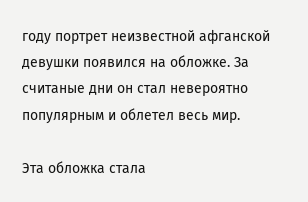году портрет неизвестной афганской девушки появился на обложке. За считаные дни он стал невероятно популярным и облетел весь мир.

Эта обложка стала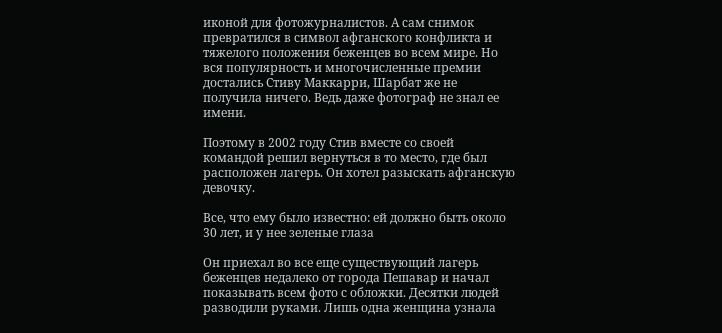иконой для фотожурналистов. А сам снимок превратился в символ афганского конфликта и тяжелого положения беженцев во всем мире. Но вся популярность и многочисленные премии достались Стиву Маккарри, Шарбат же не получила ничего. Ведь даже фотограф не знал ее имени.

Поэтому в 2002 году Стив вместе со своей командой решил вернуться в то место, где был расположен лагерь. Он хотел разыскать афганскую девочку.

Все, что ему было известно: ей должно быть около 30 лет, и у нее зеленые глаза

Он приехал во все еще существующий лагерь беженцев недалеко от города Пешавар и начал показывать всем фото с обложки. Десятки людей разводили руками. Лишь одна женщина узнала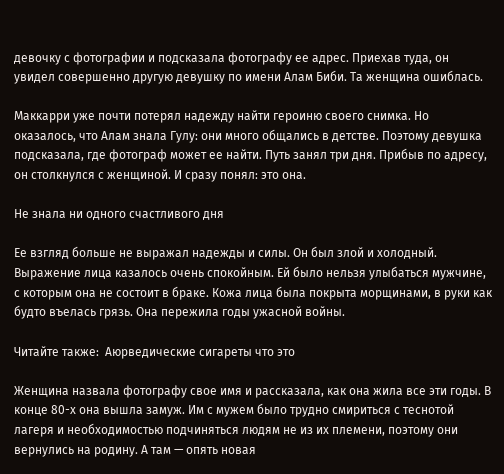девочку с фотографии и подсказала фотографу ее адрес. Приехав туда, он увидел совершенно другую девушку по имени Алам Биби. Та женщина ошиблась.

Маккарри уже почти потерял надежду найти героиню своего снимка. Но оказалось, что Алам знала Гулу: они много общались в детстве. Поэтому девушка подсказала, где фотограф может ее найти. Путь занял три дня. Прибыв по адресу, он столкнулся с женщиной. И сразу понял: это она.

Не знала ни одного счастливого дня

Ее взгляд больше не выражал надежды и силы. Он был злой и холодный. Выражение лица казалось очень спокойным. Ей было нельзя улыбаться мужчине, с которым она не состоит в браке. Кожа лица была покрыта морщинами, в руки как будто въелась грязь. Она пережила годы ужасной войны.

Читайте также:  Аюрведические сигареты что это

Женщина назвала фотографу свое имя и рассказала, как она жила все эти годы. В конце 80-х она вышла замуж. Им с мужем было трудно смириться с теснотой лагеря и необходимостью подчиняться людям не из их племени, поэтому они вернулись на родину. А там — опять новая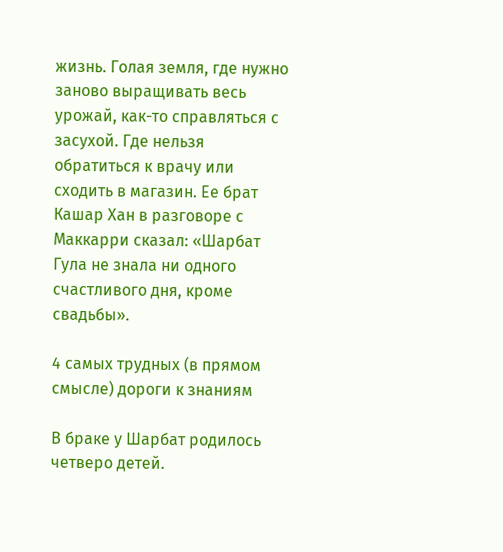жизнь. Голая земля, где нужно заново выращивать весь урожай, как-то справляться с засухой. Где нельзя обратиться к врачу или сходить в магазин. Ее брат Кашар Хан в разговоре с Маккарри сказал: «Шарбат Гула не знала ни одного счастливого дня, кроме свадьбы».

4 самых трудных (в прямом смысле) дороги к знаниям

В браке у Шарбат родилось четверо детей.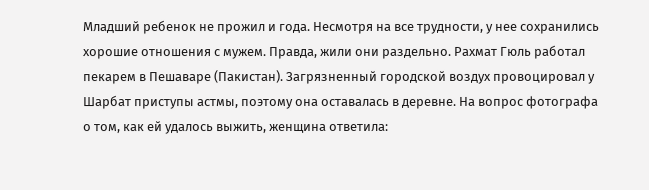Младший ребенок не прожил и года. Несмотря на все трудности, у нее сохранились хорошие отношения с мужем. Правда, жили они раздельно. Рахмат Гюль работал пекарем в Пешаваре (Пакистан). Загрязненный городской воздух провоцировал у Шарбат приступы астмы, поэтому она оставалась в деревне. На вопрос фотографа о том, как ей удалось выжить, женщина ответила: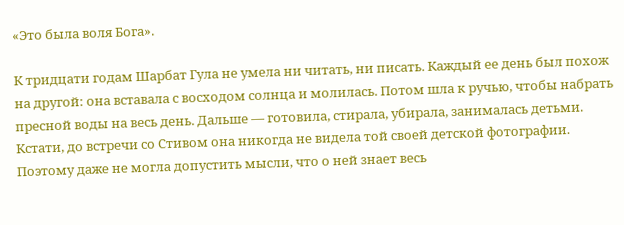«Это была воля Бога».

К тридцати годам Шарбат Гула не умела ни читать, ни писать. Каждый ее день был похож на другой: она вставала с восходом солнца и молилась. Потом шла к ручью, чтобы набрать пресной воды на весь день. Дальше — готовила, стирала, убирала, занималась детьми. Кстати, до встречи со Стивом она никогда не видела той своей детской фотографии. Поэтому даже не могла допустить мысли, что о ней знает весь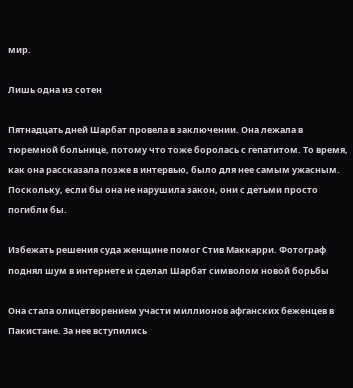мир.

Лишь одна из сотен

Пятнадцать дней Шарбат провела в заключении. Она лежала в тюремной больнице, потому что тоже боролась с гепатитом. То время, как она рассказала позже в интервью, было для нее самым ужасным. Поскольку, если бы она не нарушила закон, они с детьми просто погибли бы.

Избежать решения суда женщине помог Стив Маккарри. Фотограф поднял шум в интернете и сделал Шарбат символом новой борьбы

Она стала олицетворением участи миллионов афганских беженцев в Пакистане. За нее вступились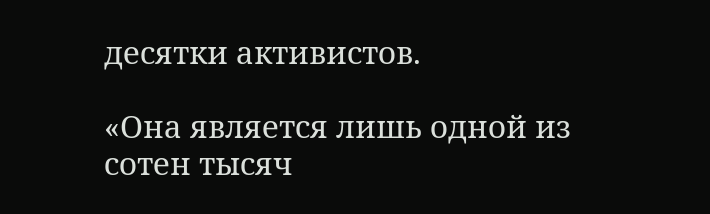десятки активистов.

«Она является лишь одной из сотен тысяч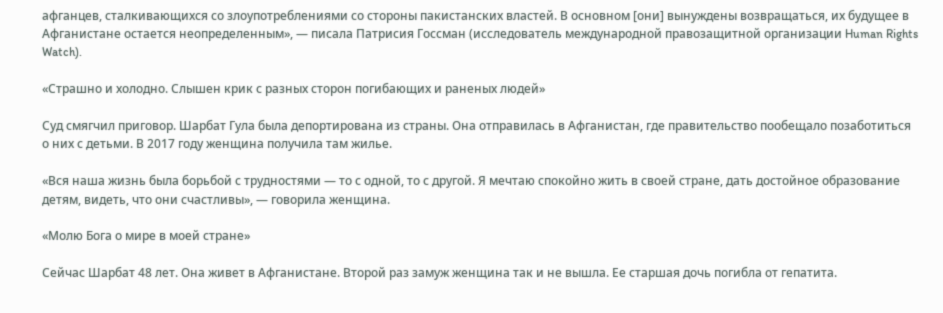афганцев, сталкивающихся со злоупотреблениями со стороны пакистанских властей. В основном [они] вынуждены возвращаться, их будущее в Афганистане остается неопределенным», — писала Патрисия Госсман (исследователь международной правозащитной организации Human Rights Watch).

«Страшно и холодно. Слышен крик с разных сторон погибающих и раненых людей»

Суд смягчил приговор. Шарбат Гула была депортирована из страны. Она отправилась в Афганистан, где правительство пообещало позаботиться о них с детьми. В 2017 году женщина получила там жилье.

«Вся наша жизнь была борьбой с трудностями — то с одной, то с другой. Я мечтаю спокойно жить в своей стране, дать достойное образование детям, видеть, что они счастливы», — говорила женщина.

«Молю Бога о мире в моей стране»

Сейчас Шарбат 48 лет. Она живет в Афганистане. Второй раз замуж женщина так и не вышла. Ее старшая дочь погибла от гепатита.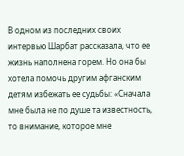В одном из последних своих интервью Шарбат рассказала, что ее жизнь наполнена горем. Но она бы хотела помочь другим афганским детям избежать ее судьбы: «Сначала мне была не по душе та известность, то внимание, которое мне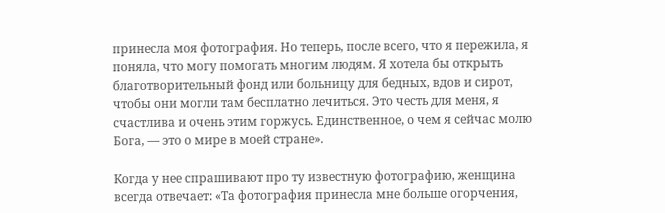принесла моя фотография. Но теперь, после всего, что я пережила, я поняла, что могу помогать многим людям. Я хотела бы открыть благотворительный фонд или больницу для бедных, вдов и сирот, чтобы они могли там бесплатно лечиться. Это честь для меня, я счастлива и очень этим горжусь. Единственное, о чем я сейчас молю Бога, — это о мире в моей стране».

Когда у нее спрашивают про ту известную фотографию, женщина всегда отвечает: «Та фотография принесла мне больше огорчения,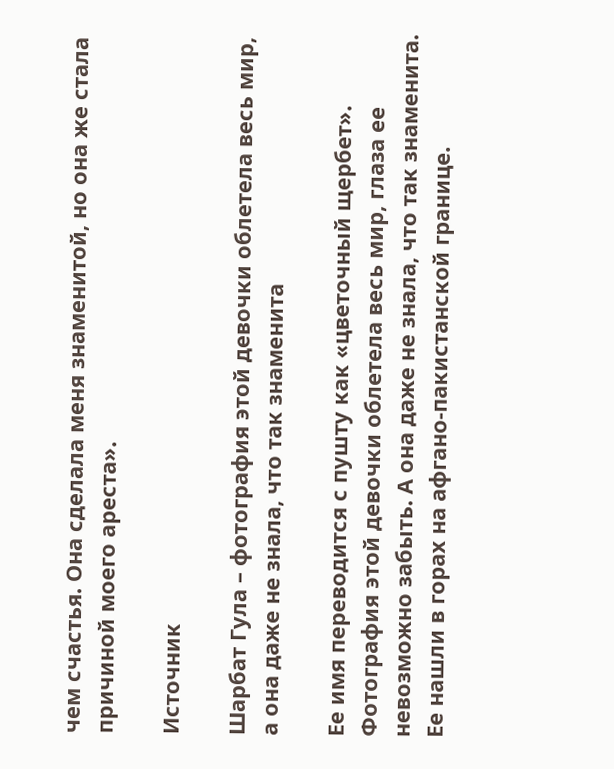чем счастья. Она сделала меня знаменитой, но она же стала причиной моего ареста».

Источник

Шарбат Гула – фотография этой девочки облетела весь мир, а она даже не знала, что так знаменита

Ее имя переводится с пушту как «цветочный щербет». Фотография этой девочки облетела весь мир, глаза ее невозможно забыть. А она даже не знала, что так знаменита. Ее нашли в горах на афгано-пакистанской границе.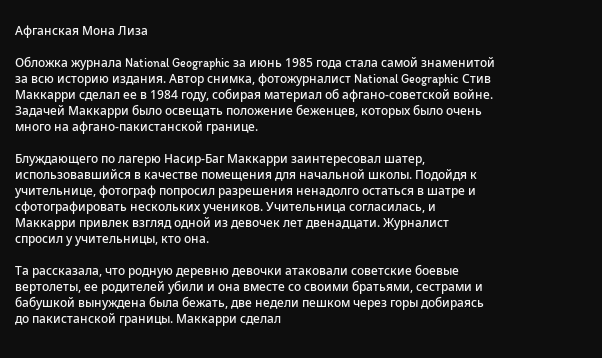Афганская Мона Лиза

Обложка журнала National Geographic за июнь 1985 года стала самой знаменитой за всю историю издания. Автор снимка, фотожурналист National Geographic Стив Маккарри сделал ее в 1984 году, собирая материал об афгано-советской войне. Задачей Маккарри было освещать положение беженцев, которых было очень много на афгано-пакистанской границе.

Блуждающего по лагерю Насир-Баг Маккарри заинтересовал шатер, использовавшийся в качестве помещения для начальной школы. Подойдя к учительнице, фотограф попросил разрешения ненадолго остаться в шатре и сфотографировать нескольких учеников. Учительница согласилась, и Маккарри привлек взгляд одной из девочек лет двенадцати. Журналист спросил у учительницы, кто она.

Та рассказала, что родную деревню девочки атаковали советские боевые вертолеты, ее родителей убили и она вместе со своими братьями, сестрами и бабушкой вынуждена была бежать, две недели пешком через горы добираясь до пакистанской границы. Маккарри сделал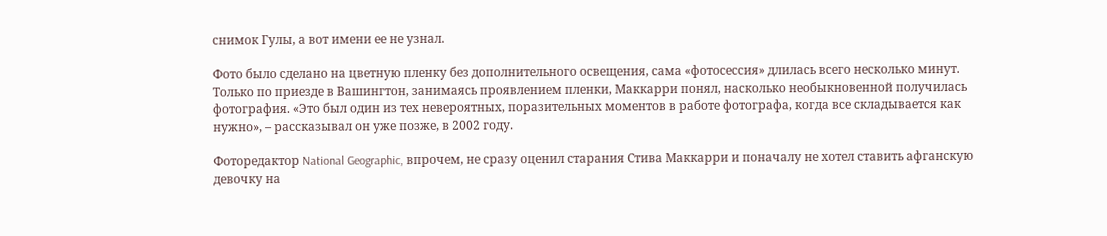снимок Гулы, а вот имени ее не узнал.

Фото было сделано на цветную пленку без дополнительного освещения, сама «фотосессия» длилась всего несколько минут. Только по приезде в Вашингтон, занимаясь проявлением пленки, Маккарри понял, насколько необыкновенной получилась фотография. «Это был один из тех невероятных, поразительных моментов в работе фотографа, когда все складывается как нужно», – рассказывал он уже позже, в 2002 году.

Фоторедактор National Geographic, впрочем, не сразу оценил старания Стива Маккарри и поначалу не хотел ставить афганскую девочку на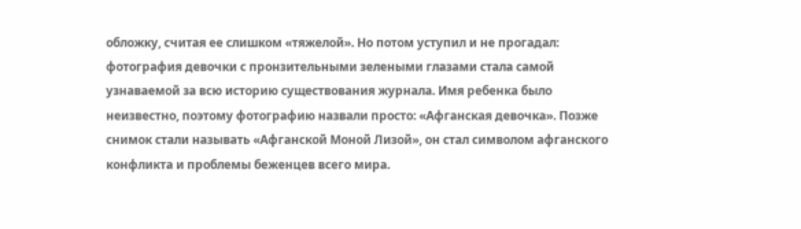обложку, считая ее слишком «тяжелой». Но потом уступил и не прогадал: фотография девочки с пронзительными зелеными глазами стала самой узнаваемой за всю историю существования журнала. Имя ребенка было неизвестно, поэтому фотографию назвали просто: «Афганская девочка». Позже снимок стали называть «Афганской Моной Лизой», он стал символом афганского конфликта и проблемы беженцев всего мира.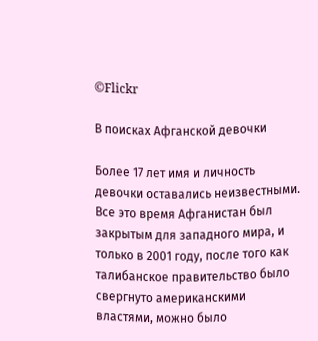©Flickr

В поисках Афганской девочки

Более 17 лет имя и личность девочки оставались неизвестными. Все это время Афганистан был закрытым для западного мира, и только в 2001 году, после того как талибанское правительство было свергнуто американскими властями, можно было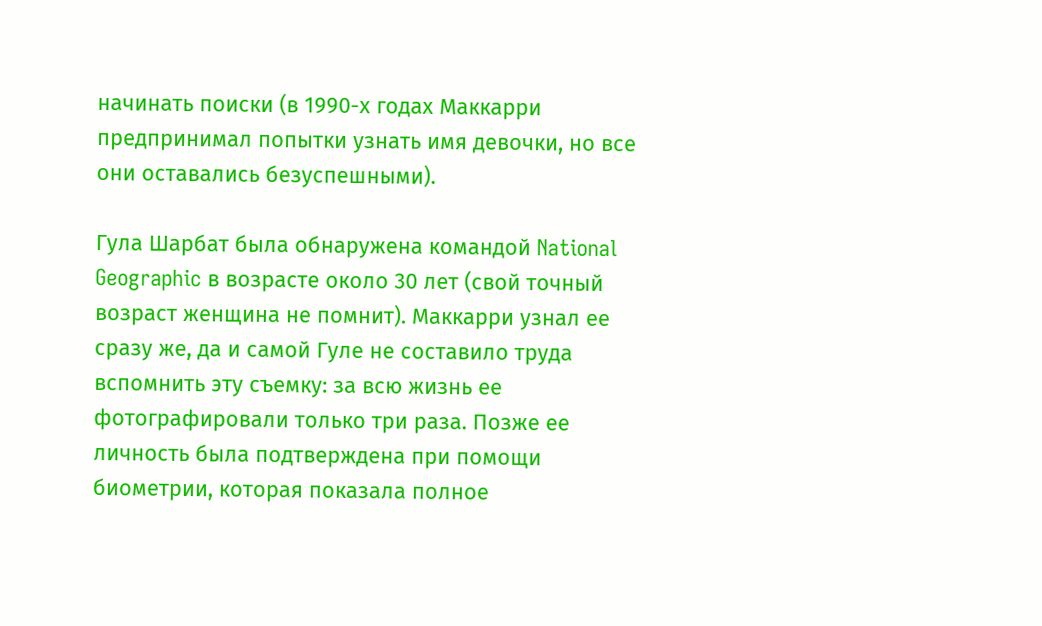начинать поиски (в 1990-х годах Маккарри предпринимал попытки узнать имя девочки, но все они оставались безуспешными).

Гула Шарбат была обнаружена командой National Geographic в возрасте около 30 лет (свой точный возраст женщина не помнит). Маккарри узнал ее сразу же, да и самой Гуле не составило труда вспомнить эту съемку: за всю жизнь ее фотографировали только три раза. Позже ее личность была подтверждена при помощи биометрии, которая показала полное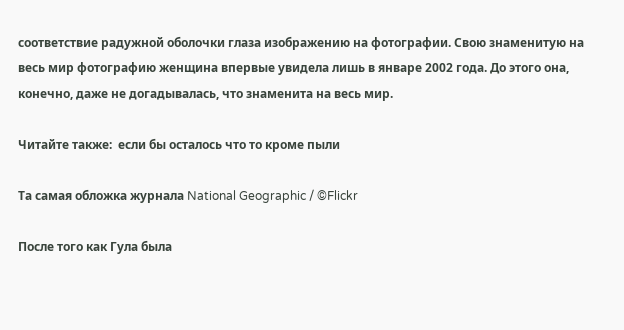соответствие радужной оболочки глаза изображению на фотографии. Свою знаменитую на весь мир фотографию женщина впервые увидела лишь в январе 2002 года. До этого она, конечно, даже не догадывалась, что знаменита на весь мир.

Читайте также:  если бы осталось что то кроме пыли

Та самая обложка журнала National Geographic / ©Flickr

После того как Гула была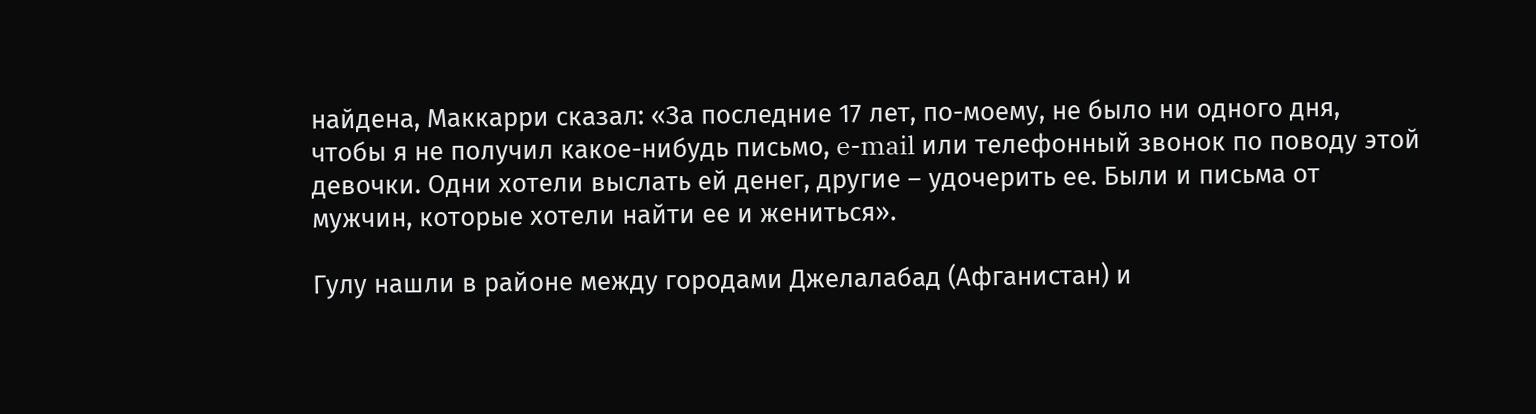найдена, Маккарри сказал: «За последние 17 лет, по-моему, не было ни одного дня, чтобы я не получил какое-нибудь письмо, e-mail или телефонный звонок по поводу этой девочки. Одни хотели выслать ей денег, другие – удочерить ее. Были и письма от мужчин, которые хотели найти ее и жениться».

Гулу нашли в районе между городами Джелалабад (Афганистан) и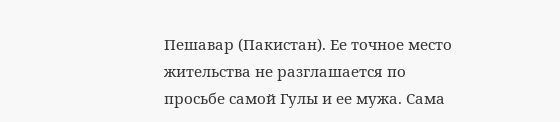Пешавар (Пакистан). Ее точное место жительства не разглашается по просьбе самой Гулы и ее мужа. Сама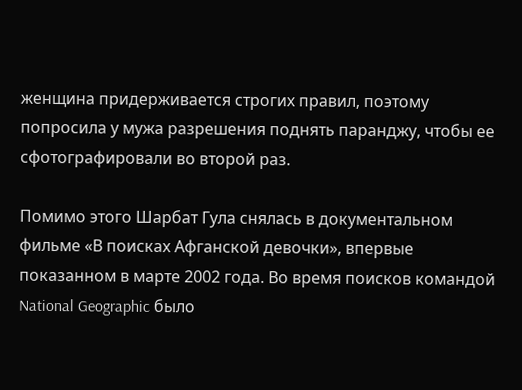женщина придерживается строгих правил, поэтому попросила у мужа разрешения поднять паранджу, чтобы ее сфотографировали во второй раз.

Помимо этого Шарбат Гула снялась в документальном фильме «В поисках Афганской девочки», впервые показанном в марте 2002 года. Во время поисков командой National Geographic было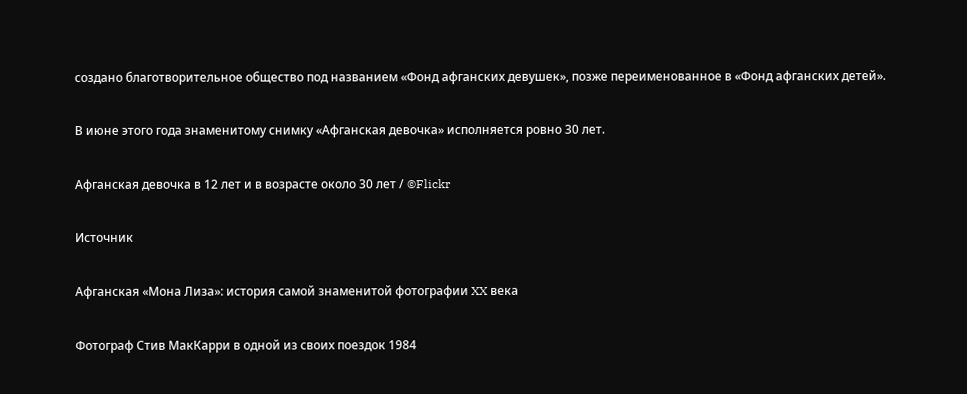создано благотворительное общество под названием «Фонд афганских девушек», позже переименованное в «Фонд афганских детей».

В июне этого года знаменитому снимку «Афганская девочка» исполняется ровно 30 лет.

Афганская девочка в 12 лет и в возрасте около 30 лет / ©Flickr

Источник

Афганская «Мона Лиза»: история самой знаменитой фотографии XX века

Фотограф Стив МакКарри в одной из своих поездок 1984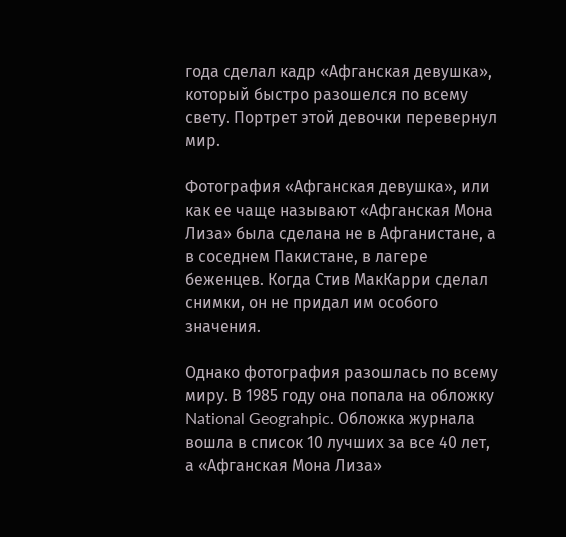года сделал кадр «Афганская девушка», который быстро разошелся по всему свету. Портрет этой девочки перевернул мир.

Фотография «Афганская девушка», или как ее чаще называют «Афганская Мона Лиза» была сделана не в Афганистане, а в соседнем Пакистане, в лагере беженцев. Когда Стив МакКарри сделал снимки, он не придал им особого значения.

Однако фотография разошлась по всему миру. В 1985 году она попала на обложку National Geograhpic. Обложка журнала вошла в список 10 лучших за все 40 лет, а «Афганская Мона Лиза»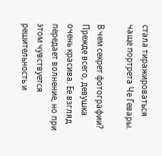стала тиражироваться чаще портрета Че Гевары.

В чем секрет фотографии? Прежде всего, девушка очень красива. Ее взгляд передает волнение, но при этом чувствуется решительность и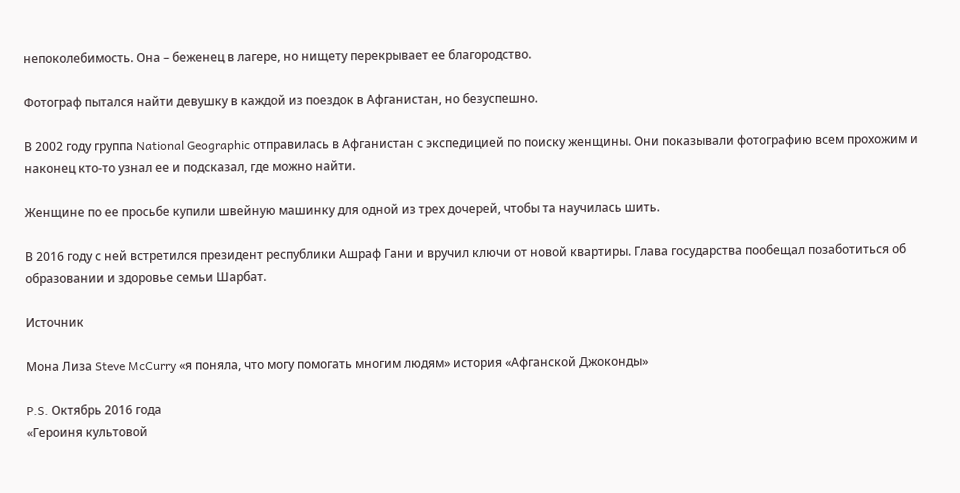непоколебимость. Она – беженец в лагере, но нищету перекрывает ее благородство.

Фотограф пытался найти девушку в каждой из поездок в Афганистан, но безуспешно.

В 2002 году группа National Geographic отправилась в Афганистан с экспедицией по поиску женщины. Они показывали фотографию всем прохожим и наконец кто-то узнал ее и подсказал, где можно найти.

Женщине по ее просьбе купили швейную машинку для одной из трех дочерей, чтобы та научилась шить.

В 2016 году с ней встретился президент республики Ашраф Гани и вручил ключи от новой квартиры. Глава государства пообещал позаботиться об образовании и здоровье семьи Шарбат.

Источник

Мона Лиза Steve McCurry «я поняла, что могу помогать многим людям» история «Афганской Джоконды»

P.S. Октябрь 2016 года
«Героиня культовой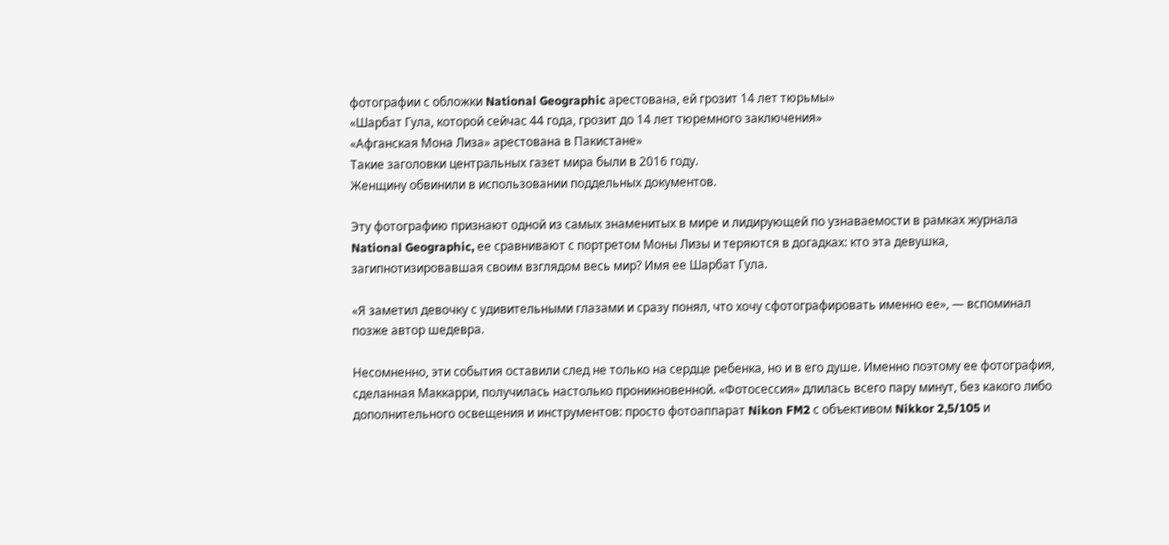фотографии с обложки National Geographic арестована, ей грозит 14 лет тюрьмы»
«Шарбат Гула, которой сейчас 44 года, грозит до 14 лет тюремного заключения»
«Афганская Мона Лиза» арестована в Пакистане»
Такие заголовки центральных газет мира были в 2016 году.
Женщину обвинили в использовании поддельных документов.

Эту фотографию признают одной из самых знаменитых в мире и лидирующей по узнаваемости в рамках журнала National Geographic, ее сравнивают с портретом Моны Лизы и теряются в догадках: кто эта девушка, загипнотизировавшая своим взглядом весь мир? Имя ее Шарбат Гула.

«Я заметил девочку с удивительными глазами и сразу понял, что хочу сфотографировать именно ее», — вспоминал позже автор шедевра.

Несомненно, эти события оставили след не только на сердце ребенка, но и в его душе. Именно поэтому ее фотография, сделанная Маккарри, получилась настолько проникновенной. «Фотосессия» длилась всего пару минут, без какого либо дополнительного освещения и инструментов: просто фотоаппарат Nikon FM2 с объективом Nikkor 2,5/105 и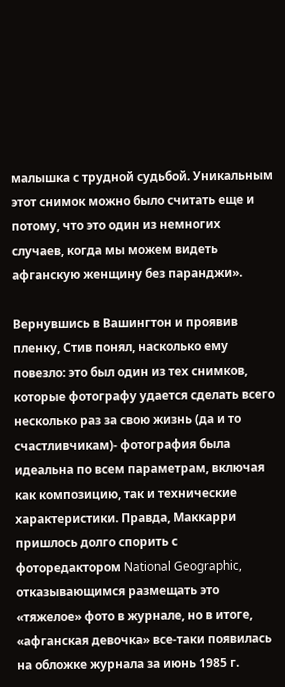малышка с трудной судьбой. Уникальным этот снимок можно было считать еще и потому, что это один из немногих случаев, когда мы можем видеть афганскую женщину без паранджи».

Вернувшись в Вашингтон и проявив пленку, Стив понял, насколько ему повезло: это был один из тех снимков, которые фотографу удается сделать всего несколько раз за свою жизнь (да и то счастливчикам)- фотография была идеальна по всем параметрам, включая как композицию, так и технические характеристики. Правда, Маккарри пришлось долго спорить с фоторедактором National Geographic, отказывающимся размещать это «тяжелое» фото в журнале, но в итоге, «афганская девочка» все-таки появилась на обложке журнала за июнь 1985 г.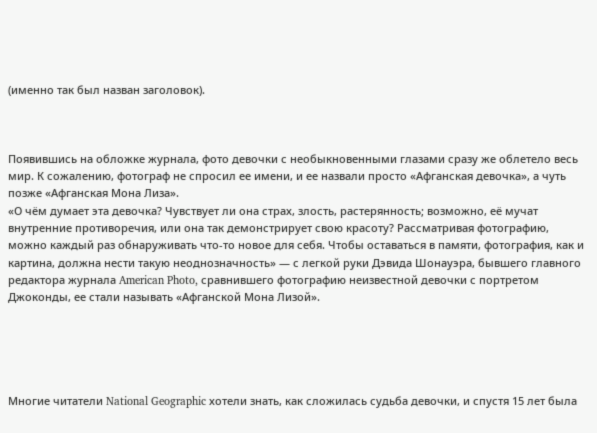(именно так был назван заголовок).



Появившись на обложке журнала, фото девочки с необыкновенными глазами сразу же облетело весь мир. К сожалению, фотограф не спросил ее имени, и ее назвали просто «Афганская девочка», а чуть позже «Афганская Мона Лиза».
«О чём думает эта девочка? Чувствует ли она страх, злость, растерянность; возможно, её мучат внутренние противоречия, или она так демонстрирует свою красоту? Рассматривая фотографию, можно каждый раз обнаруживать что-то новое для себя. Чтобы оставаться в памяти, фотография, как и картина, должна нести такую неоднозначность» — с легкой руки Дэвида Шонауэра, бывшего главного редактора журнала American Photo, сравнившего фотографию неизвестной девочки с портретом Джоконды, ее стали называть «Афганской Мона Лизой».





Многие читатели National Geographic хотели знать, как сложилась судьба девочки, и спустя 15 лет была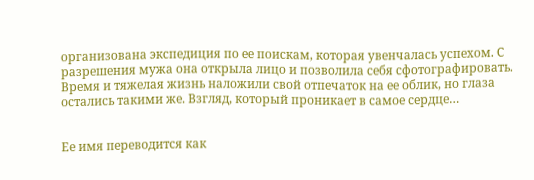организована экспедиция по ее поискам, которая увенчалась успехом. С разрешения мужа она открыла лицо и позволила себя сфотографировать. Время и тяжелая жизнь наложили свой отпечаток на ее облик, но глаза остались такими же. Взгляд, который проникает в самое сердце…


Ее имя переводится как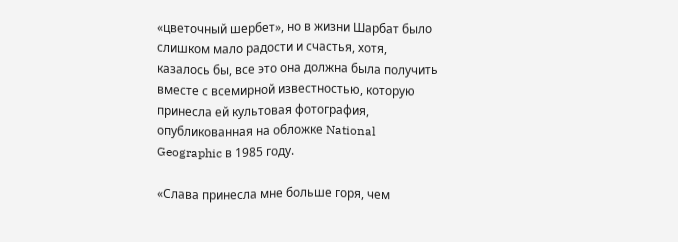«цветочный шербет», но в жизни Шарбат было слишком мало радости и счастья, хотя, казалось бы, все это она должна была получить вместе с всемирной известностью, которую принесла ей культовая фотография, опубликованная на обложке National Geographic в 1985 году.

«Слава принесла мне больше горя, чем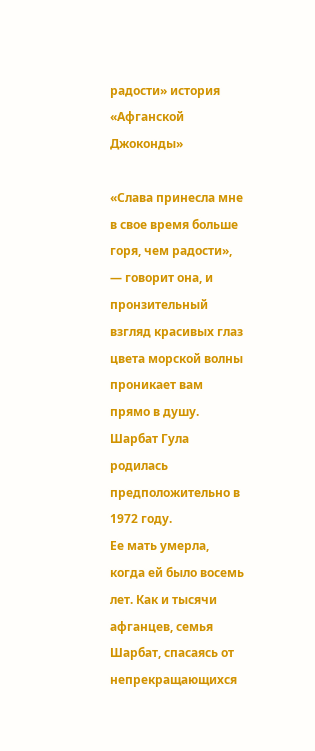радости» история «Афганской Джоконды»

«Слава принесла мне в свое время больше горя, чем радости», — говорит она, и пронзительный взгляд красивых глаз цвета морской волны проникает вам прямо в душу.
Шарбат Гула родилась предположительно в 1972 году.
Ее мать умерла, когда ей было восемь лет. Как и тысячи афганцев, семья Шарбат, спасаясь от непрекращающихся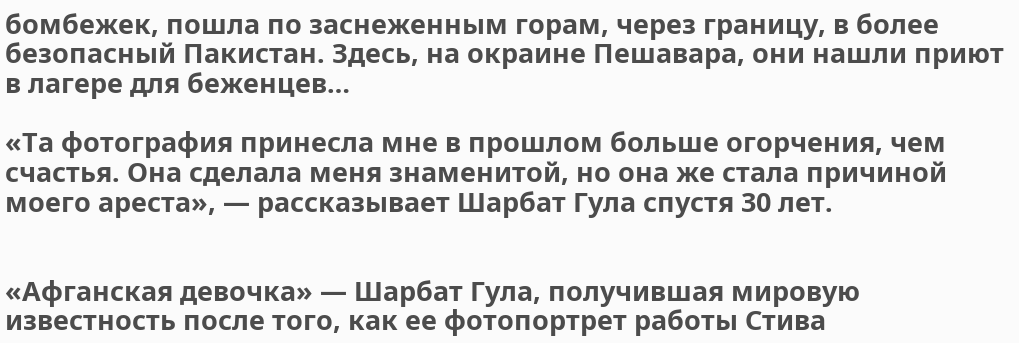бомбежек, пошла по заснеженным горам, через границу, в более безопасный Пакистан. Здесь, на окраине Пешавара, они нашли приют в лагере для беженцев…

«Та фотография принесла мне в прошлом больше огорчения, чем счастья. Она сделала меня знаменитой, но она же стала причиной моего ареста», — рассказывает Шарбат Гула спустя 30 лет.


«Афганская девочка» — Шарбат Гула, получившая мировую известность после того, как ее фотопортрет работы Стива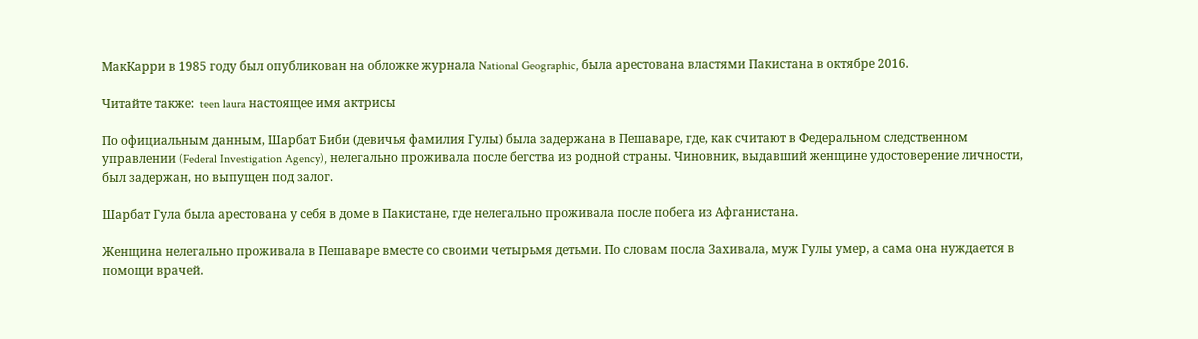МакКарри в 1985 году был опубликован на обложке журнала National Geographic, была арестована властями Пакистана в октябре 2016.

Читайте также:  teen laura настоящее имя актрисы

По официальным данным, Шарбат Биби (девичья фамилия Гулы) была задержана в Пешаваре, где, как считают в Федеральном следственном управлении (Federal Investigation Agency), нелегально проживала после бегства из родной страны. Чиновник, выдавший женщине удостоверение личности, был задержан, но выпущен под залог.

Шарбат Гула была арестована у себя в доме в Пакистане, где нелегально проживала после побега из Афганистана.

Женщина нелегально проживала в Пешаваре вместе со своими четырьмя детьми. По словам посла Захивала, муж Гулы умер, а сама она нуждается в помощи врачей.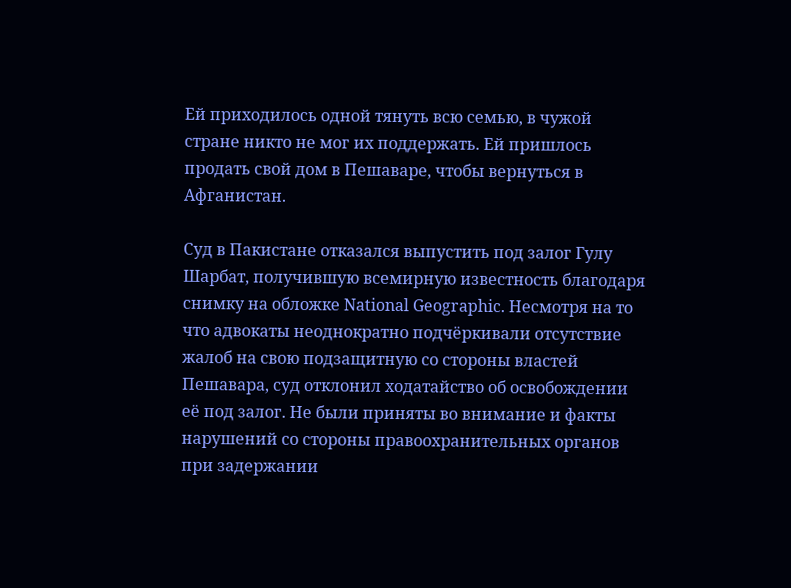Ей приходилось одной тянуть всю семью, в чужой стране никто не мог их поддержать. Ей пришлось продать свой дом в Пешаваре, чтобы вернуться в Афганистан.

Суд в Пакистане отказался выпустить под залог Гулу Шарбат, получившую всемирную известность благодаря снимку на обложке National Geographic. Несмотря на то что адвокаты неоднократно подчёркивали отсутствие жалоб на свою подзащитную со стороны властей Пешавара, суд отклонил ходатайство об освобождении её под залог. Не были приняты во внимание и факты нарушений со стороны правоохранительных органов при задержании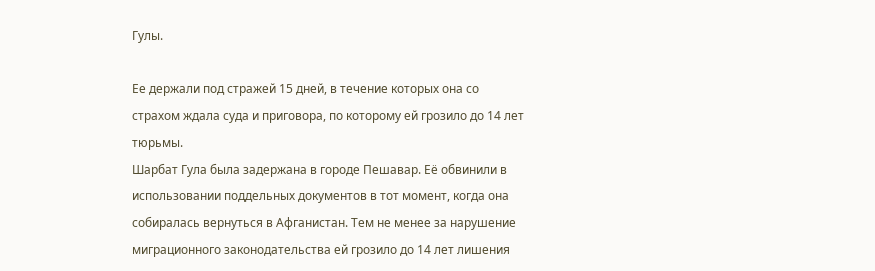Гулы.

Ее держали под стражей 15 дней, в течение которых она со страхом ждала суда и приговора, по которому ей грозило до 14 лет тюрьмы.
Шарбат Гула была задержана в городе Пешавар. Её обвинили в использовании поддельных документов в тот момент, когда она собиралась вернуться в Афганистан. Тем не менее за нарушение миграционного законодательства ей грозило до 14 лет лишения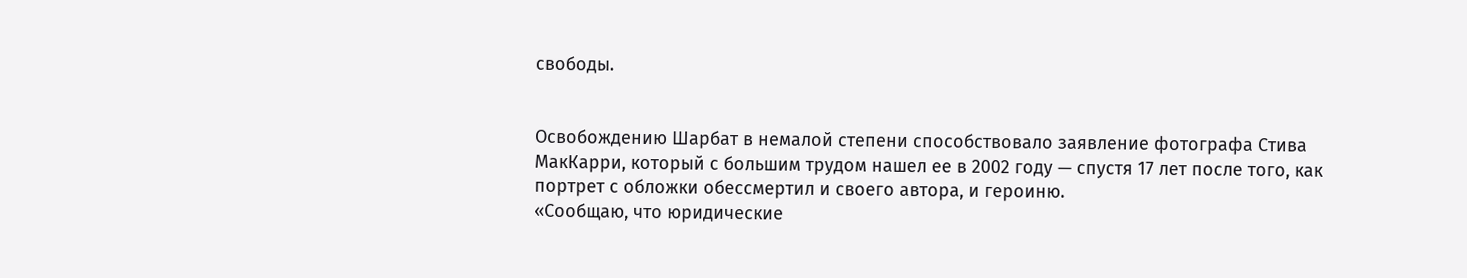свободы.


Освобождению Шарбат в немалой степени способствовало заявление фотографа Стива МакКарри, который с большим трудом нашел ее в 2002 году — спустя 17 лет после того, как портрет с обложки обессмертил и своего автора, и героиню.
«Сообщаю, что юридические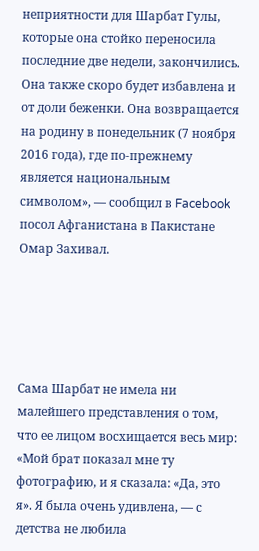неприятности для Шарбат Гулы, которые она стойко переносила последние две недели, закончились. Она также скоро будет избавлена и от доли беженки. Она возвращается на родину в понедельник (7 ноября 2016 года), где по-прежнему является национальным символом», — сообщил в Facebook посол Афганистана в Пакистане Омар Захивал.





Сама Шарбат не имела ни малейшего представления о том, что ее лицом восхищается весь мир: «Мой брат показал мне ту фотографию, и я сказала: «Да, это я». Я была очень удивлена, — с детства не любила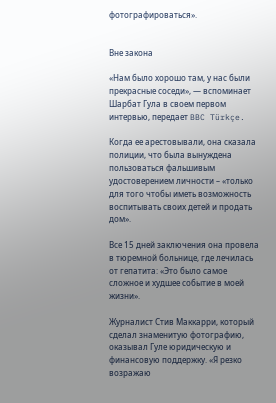фотографироваться».


Вне закона

«Нам было хорошо там, у нас были прекрасные соседи», — вспоминает Шарбат Гула в своем первом интервью, передает BBC Türkçe.

Когда ее арестовывали, она сказала полиции, что была вынуждена пользоваться фальшивым удостоверением личности – «только для того чтобы иметь возможность воспитывать своих детей и продать дом».

Все 15 дней заключения она провела в тюремной больнице, где лечилась от гепатита: «Это было самое сложное и худшее событие в моей жизни».

Журналист Стив Маккарри, который сделал знаменитую фотографию, оказывал Гуле юридическую и финансовую поддержку. «Я резко возражаю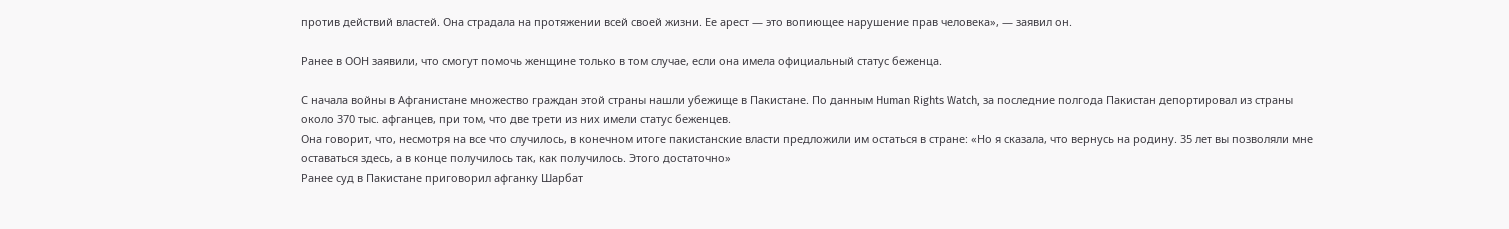против действий властей. Она страдала на протяжении всей своей жизни. Ее арест — это вопиющее нарушение прав человека», — заявил он.

Ранее в ООН заявили, что смогут помочь женщине только в том случае, если она имела официальный статус беженца.

С начала войны в Афганистане множество граждан этой страны нашли убежище в Пакистане. По данным Human Rights Watch, за последние полгода Пакистан депортировал из страны около 370 тыс. афганцев, при том, что две трети из них имели статус беженцев.
Она говорит, что, несмотря на все что случилось, в конечном итоге пакистанские власти предложили им остаться в стране: «Но я сказала, что вернусь на родину. 35 лет вы позволяли мне оставаться здесь, а в конце получилось так, как получилось. Этого достаточно»
Ранее суд в Пакистане приговорил афганку Шарбат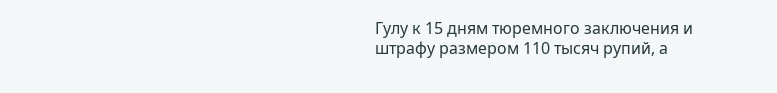Гулу к 15 дням тюремного заключения и штрафу размером 110 тысяч рупий, а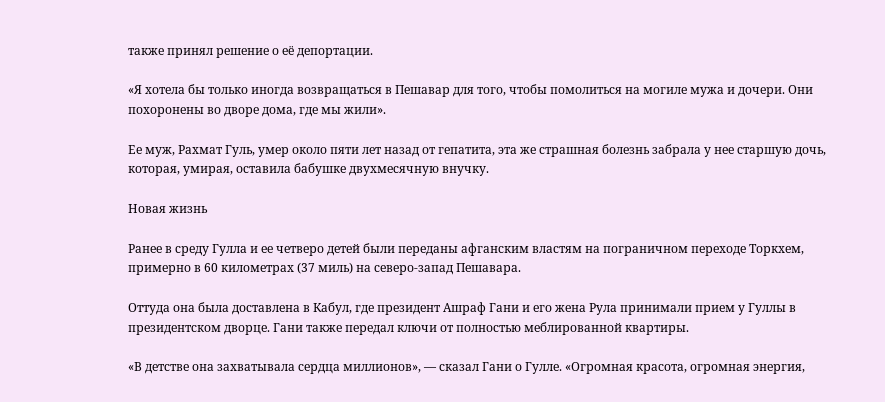также принял решение о её депортации.

«Я хотела бы только иногда возвращаться в Пешавар для того, чтобы помолиться на могиле мужа и дочери. Они похоронены во дворе дома, где мы жили».

Ее муж, Рахмат Гуль, умер около пяти лет назад от гепатита, эта же страшная болезнь забрала у нее старшую дочь, которая, умирая, оставила бабушке двухмесячную внучку.

Новая жизнь

Ранее в среду Гулла и ее четверо детей были переданы афганским властям на пограничном переходе Торкхем, примерно в 60 километрах (37 миль) на северо-запад Пешавара.

Оттуда она была доставлена в Кабул, где президент Ашраф Гани и его жена Рула принимали прием у Гуллы в президентском дворце. Гани также передал ключи от полностью меблированной квартиры.

«В детстве она захватывала сердца миллионов», — сказал Гани о Гулле. «Огромная красота, огромная энергия,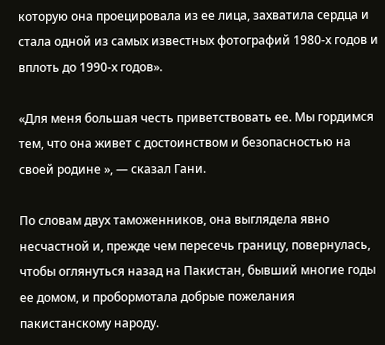которую она проецировала из ее лица, захватила сердца и стала одной из самых известных фотографий 1980-х годов и вплоть до 1990-х годов».

«Для меня большая честь приветствовать ее. Мы гордимся тем, что она живет с достоинством и безопасностью на своей родине », — сказал Гани.

По словам двух таможенников, она выглядела явно несчастной и, прежде чем пересечь границу, повернулась, чтобы оглянуться назад на Пакистан, бывший многие годы ее домом, и пробормотала добрые пожелания пакистанскому народу.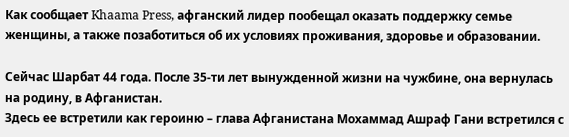Как сообщает Khaama Press, афганский лидер пообещал оказать поддержку семье женщины, а также позаботиться об их условиях проживания, здоровье и образовании.

Сейчас Шарбат 44 года. После 35-ти лет вынужденной жизни на чужбине, она вернулась на родину, в Афганистан.
Здесь ее встретили как героиню – глава Афганистана Мохаммад Ашраф Гани встретился с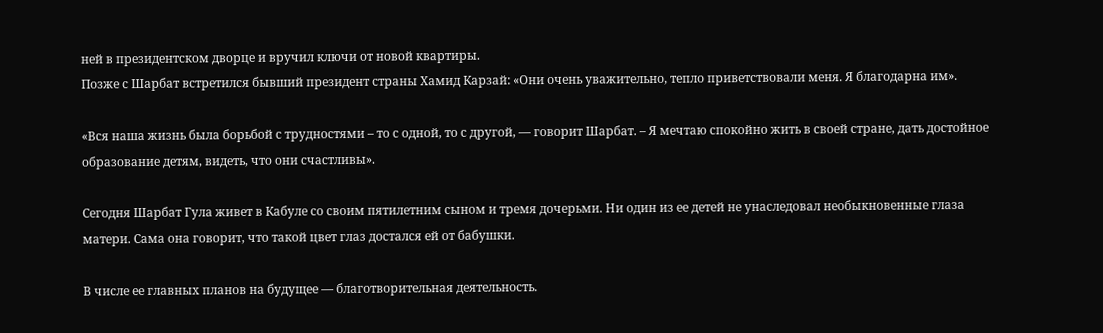ней в президентском дворце и вручил ключи от новой квартиры.
Позже с Шарбат встретился бывший президент страны Хамид Карзай: «Они очень уважительно, тепло приветствовали меня. Я благодарна им».

«Вся наша жизнь была борьбой с трудностями – то с одной, то с другой, — говорит Шарбат. – Я мечтаю спокойно жить в своей стране, дать достойное образование детям, видеть, что они счастливы».

Сегодня Шарбат Гула живет в Кабуле со своим пятилетним сыном и тремя дочерьми. Ни один из ее детей не унаследовал необыкновенные глаза матери. Сама она говорит, что такой цвет глаз достался ей от бабушки.

В числе ее главных планов на будущее — благотворительная деятельность.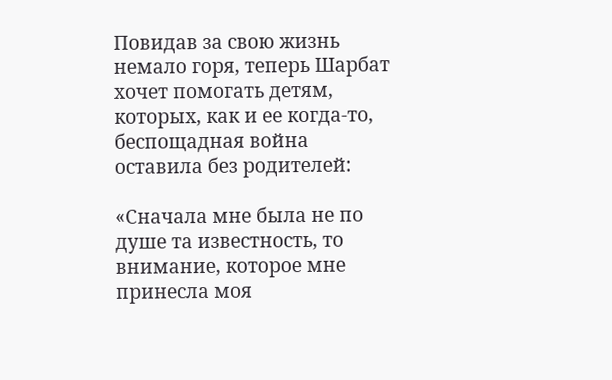Повидав за свою жизнь немало горя, теперь Шарбат хочет помогать детям, которых, как и ее когда-то, беспощадная война оставила без родителей:

«Сначала мне была не по душе та известность, то внимание, которое мне принесла моя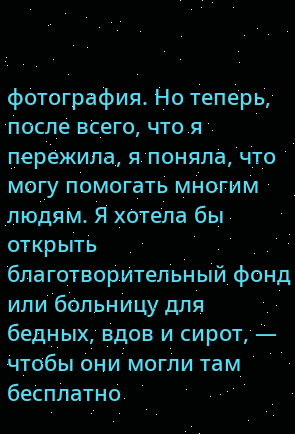фотография. Но теперь, после всего, что я пережила, я поняла, что могу помогать многим людям. Я хотела бы открыть благотворительный фонд или больницу для бедных, вдов и сирот, — чтобы они могли там бесплатно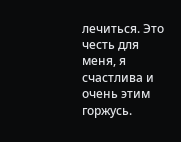лечиться. Это честь для меня, я счастлива и очень этим горжусь.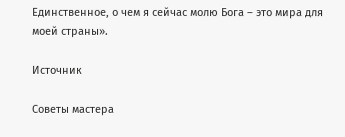Единственное, о чем я сейчас молю Бога – это мира для моей страны».

Источник

Советы мастера